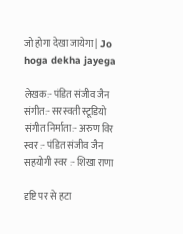जो होगा देखा जायेगा | Jo hoga dekha jayega

लेखक:- पंडित संजीव जैन
संगीत:- सरस्वती स्टूडियो
संगीत निर्माता:- अरुण विर
स्वर :- पंडित संजीव जैन
सहयोगी स्वर :- शिखा राणा

दृष्टि पर से हटा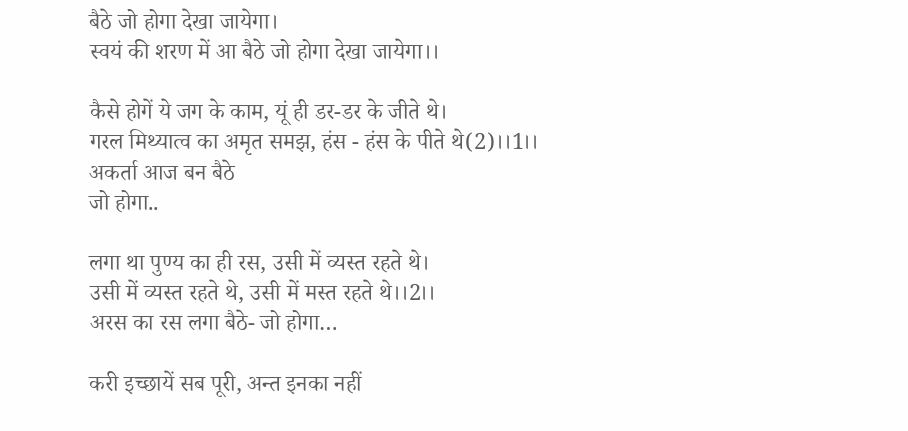बैठे जो होगा देखा जायेगा।
स्वयं की शरण में आ बैठे जो होगा देखा जायेगा।।

कैसे होगें ये जग के काम, यूं ही डर-डर के जीते थे।
गरल मिथ्यात्व का अमृत समझ, हंस - हंस के पीते थे(2)।।1।।
अकर्ता आज बन बैठे
जो होगा..

लगा था पुण्य का ही रस, उसी में व्यस्त रहते थे।
उसी में व्यस्त रहते थे, उसी में मस्त रहते थे।।2।।
अरस का रस लगा बैठे- जो होगा…

करी इच्छायें सब पूरी, अन्त इनका नहीं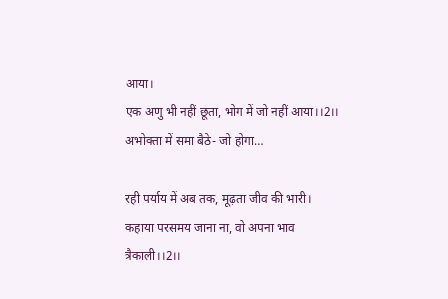आया।
एक अणु भी नहीं छूता, भोग में जो नहीं आया।।2।।
अभोक्ता में समा बैठे- जो होगा…

रही पर्याय में अब तक, मूढ़ता जीव की भारी।
कहाया परसमय जाना ना, वो अपना भाव त्रैकाली।।2।।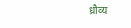ध्रौव्य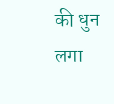की धुन लगा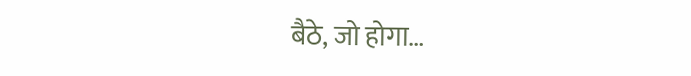बैठे, जो होगा…